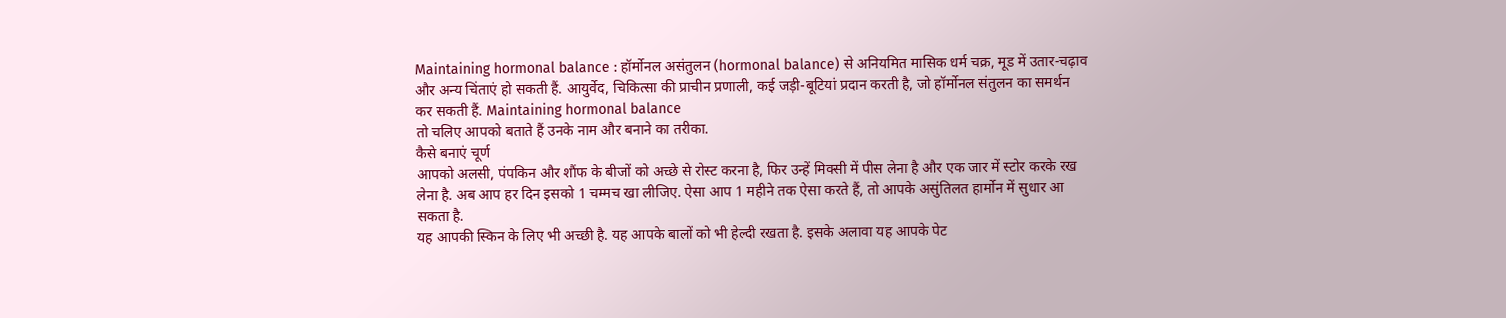Maintaining hormonal balance : हॉर्मोनल असंतुलन (hormonal balance) से अनियमित मासिक धर्म चक्र, मूड में उतार-चढ़ाव और अन्य चिंताएं हो सकती हैं. आयुर्वेद, चिकित्सा की प्राचीन प्रणाली, कई जड़ी-बूटियां प्रदान करती है, जो हॉर्मोनल संतुलन का समर्थन कर सकती हैं. Maintaining hormonal balance
तो चलिए आपको बताते हैं उनके नाम और बनाने का तरीका.
कैसे बनाएं चूर्ण
आपको अलसी, पंपकिन और शौंफ के बीजों को अच्छे से रोस्ट करना है, फिर उन्हें मिक्सी में पीस लेना है और एक जार में स्टोर करके रख लेना है. अब आप हर दिन इसको 1 चम्मच खा लीजिए. ऐसा आप 1 महीने तक ऐसा करते हैं, तो आपके असुंतिलत हार्मोन में सुधार आ सकता है.
यह आपकी स्किन के लिए भी अच्छी है. यह आपके बालों को भी हेल्दी रखता है. इसके अलावा यह आपके पेट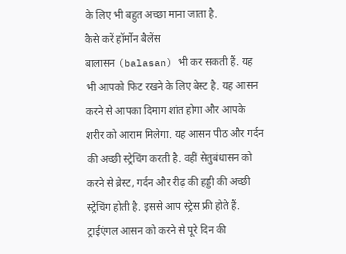के लिए भी बहुत अच्छा माना जाता है.
कैसे करें हॉर्मोन बैलेंस
बालासन (balasan) भी कर सकती हैं. यह भी आपको फिट रखने के लिए बेस्ट है. यह आसन करने से आपका दिमाग शांत होगा और आपके शरीर को आराम मिलेगा. यह आसन पीठ और गर्दन की अच्छी स्ट्रेचिंग करती है. वहीं सेतुबंधासन को करने से ब्रेस्ट, गर्दन और रीढ़ की हड्डी की अच्छी स्ट्रेचिंग होती है. इससे आप स्ट्रेस फ्री होते हैं.
ट्राईएंगल आसन को करने से पूरे दिन की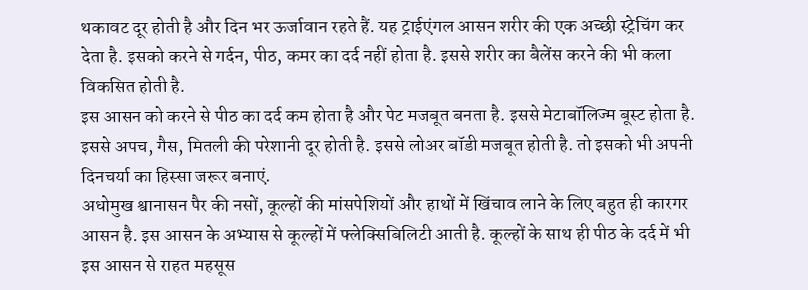थकावट दूर होती है और दिन भर ऊर्जावान रहते हैं. यह ट्राईएंगल आसन शरीर की एक अच्छी स्ट्रेचिंग कर देता है. इसको करने से गर्दन, पीठ, कमर का दर्द नहीं होता है. इससे शरीर का बैलेंस करने की भी कला विकसित होती है.
इस आसन को करने से पीठ का दर्द कम होता है और पेट मजबूत बनता है. इससे मेटाबॉलिज्म बूस्ट होता है. इससे अपच, गैस, मितली की परेशानी दूर होती है. इससे लोअर बॉडी मजबूत होती है. तो इसको भी अपनी दिनचर्या का हिस्सा जरूर बनाएं.
अधोमुख श्वानासन पैर की नसों, कूल्हों की मांसपेशियों और हाथों में खिंचाव लाने के लिए बहुत ही कारगर आसन है. इस आसन के अभ्यास से कूल्हों में फ्लेक्सिबिलिटी आती है. कूल्हों के साथ ही पीठ के दर्द में भी इस आसन से राहत महसूस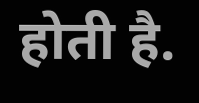होती है.